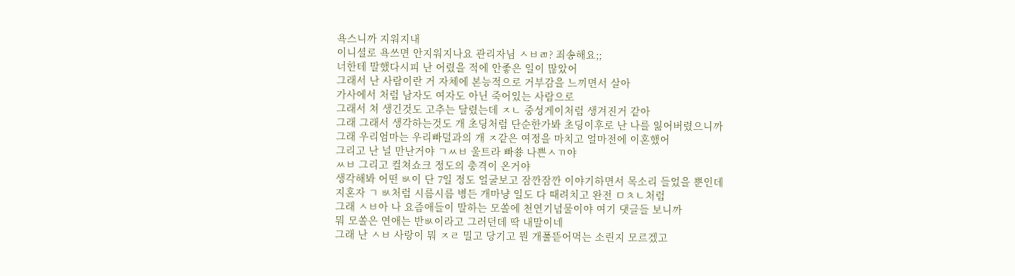욕스니까 지워지내
이니셜로 욕쓰면 안지워지나요 관리자님 ㅅㅂㄻ? 죄송해요;;
너한테 말했다시피 난 어렸을 적에 안좋은 일이 많았어
그래서 난 사람이란 거 자체에 본능적으로 거부감을 느끼면서 살아
가사에서 처럼 남자도 여자도 아닌 죽어있는 사람으로
그래서 쳐 생긴것도 고추는 달렸는데 ㅈㄴ 중성게이처럼 생겨진거 같아
그래 그래서 생각하는것도 개 초딩처럼 단순한가봐 초딩이후로 난 나를 잃어버렸으니까
그래 우리엄마는 우리빠덜과의 개 ㅈ같은 여정을 마치고 얼마전에 이혼했어
그리고 난 널 만난거야 ㄱㅆㅂ 울트라 빠쑝 나쁜ㅅㄲ야
ㅆㅂ 그리고 컬쳐쇼크 정도의 충격이 온거야
생각해봐 어떤 ㅄ이 단 7일 정도 얼굴보고 잠깐잠깐 이야기하면서 목소리 들었을 뿐인데
지혼자 ㄱ ㅄ처럼 시름시름 병든 개마냥 일도 다 때려치고 완전 ㅁㅊㄴ처럼
그래 ㅅㅂ아 나 요즘애들이 말하는 모쏠에 천연기념물이야 여기 댓글들 보니까
뭐 모쏠은 연애는 반ㅄ이라고 그러던데 딱 내말이네
그래 난 ㅅㅂ 사랑이 뭐 ㅈㄹ 밀고 당기고 뭔 개풀뜯어먹는 소린지 모르겠고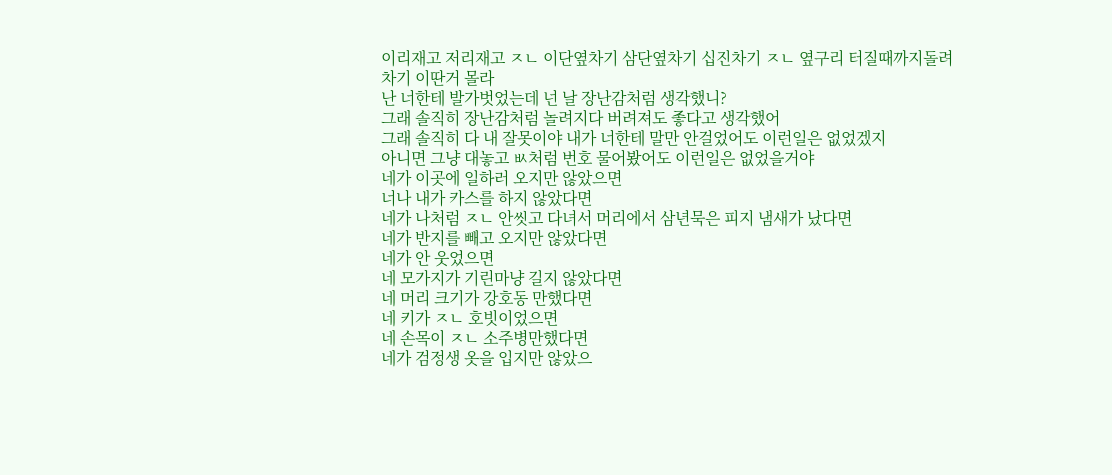이리재고 저리재고 ㅈㄴ 이단옆차기 삼단옆차기 십진차기 ㅈㄴ 옆구리 터질때까지돌려차기 이딴거 몰라
난 너한테 발가벗었는데 넌 날 장난감처럼 생각했니?
그래 솔직히 장난감처럼 놀려지다 버려져도 좋다고 생각했어
그래 솔직히 다 내 잘못이야 내가 너한테 말만 안걸었어도 이런일은 없었겠지
아니면 그냥 대놓고 ㅄ처럼 번호 물어봤어도 이런일은 없었을거야
네가 이곳에 일하러 오지만 않았으면
너나 내가 카스를 하지 않았다면
네가 나처럼 ㅈㄴ 안씻고 다녀서 머리에서 삼년묵은 피지 냄새가 났다면
네가 반지를 빼고 오지만 않았다면
네가 안 웃었으면
네 모가지가 기린마냥 길지 않았다면
네 머리 크기가 강호동 만했다면
네 키가 ㅈㄴ 호빗이었으면
네 손목이 ㅈㄴ 소주병만했다면
네가 검정생 옷을 입지만 않았으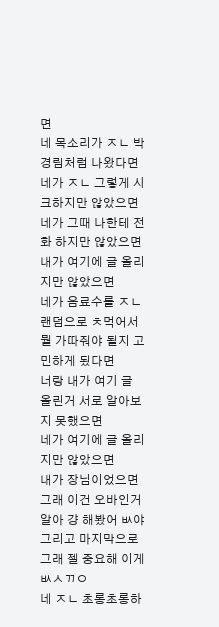면
네 목소리가 ㅈㄴ 박경림처럼 나왔다면
네가 ㅈㄴ 그렇게 시크하지만 않았으면
네가 그때 나한테 전화 하지만 않았으면
내가 여기에 글 올리지만 않았으면
네가 음료수를 ㅈㄴ 랜덤으로 ㅊ먹어서 뭘 가따줘야 될지 고민하게 됬다면
너랑 내가 여기 글 올린거 서로 알아보지 못했으면
네가 여기에 글 올리지만 않았으면
내가 장님이었으면 그래 이건 오바인거 알아 걍 해봤어 ㅄ야
그리고 마지막으로 그래 젤 중요해 이게 ㅄㅅㄲㅇ
네 ㅈㄴ 초롱초롱하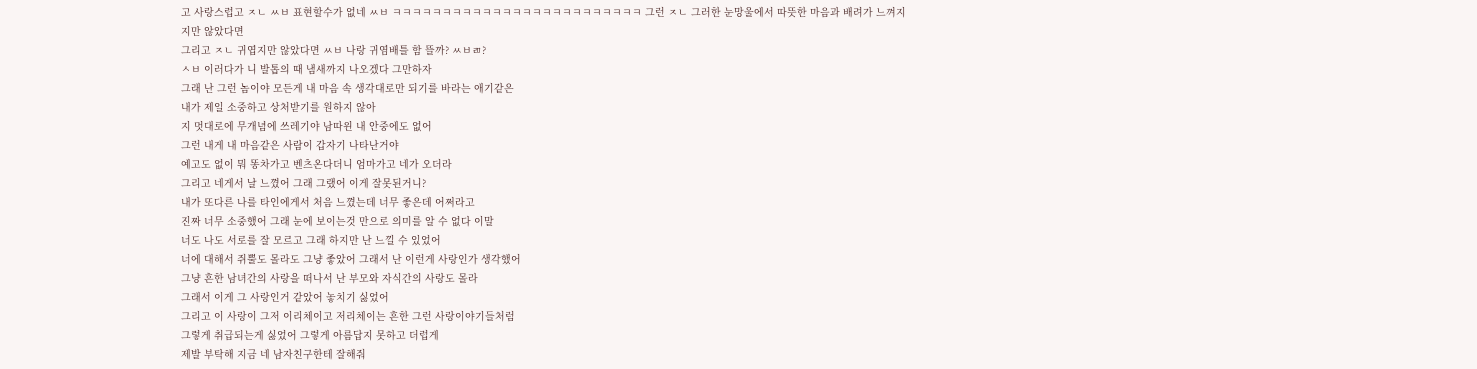고 사랑스럽고 ㅈㄴ ㅆㅂ 표현할수가 없네 ㅆㅂ ㅋㅋㅋㅋㅋㅋㅋㅋㅋㅋㅋㅋㅋㅋㅋㅋㅋㅋㅋㅋㅋㅋㅋㅋㅋ 그런 ㅈㄴ 그러한 눈망울에서 따뜻한 마음과 배려가 느껴지지만 않았다면
그리고 ㅈㄴ 귀엽지만 않았다면 ㅆㅂ 나랑 귀염배틀 함 뜰까? ㅆㅂㄻ?
ㅅㅂ 이러다가 니 발톱의 때 냄새까지 나오겠다 그만하자
그래 난 그런 놈이야 모든게 내 마음 속 생각대로만 되기를 바라는 애기같은
내가 제일 소중하고 상처받기를 원하지 않아
지 멋대로에 무개념에 쓰레기야 남따윈 내 안중에도 없어
그런 내게 내 마음같은 사람이 갑자기 나타난거야
예고도 없이 뭐 똥차가고 벤츠온다더니 엄마가고 네가 오더라
그리고 네게서 날 느꼈어 그래 그랬어 이게 잘못된거니?
내가 또다른 나를 타인에게서 처음 느꼈는데 너무 좋은데 어쩌라고
진짜 너무 소중했어 그래 눈에 보이는것 만으로 의미를 알 수 없다 이말
너도 나도 서로를 잘 모르고 그래 하지만 난 느낄 수 있었어
너에 대해서 쥐뿔도 몰라도 그냥 좋았어 그래서 난 이런게 사랑인가 생각했어
그냥 흔한 남녀간의 사랑을 떠나서 난 부모와 자식간의 사랑도 몰라
그래서 이게 그 사랑인거 같았어 놓치기 싫었어
그리고 이 사랑이 그저 이리체이고 저리체이는 흔한 그런 사랑이야기들처럼
그렇게 취급되는게 싫었어 그렇게 아름답지 못하고 더럽게
제발 부탁해 지금 네 남자친구한테 잘해줘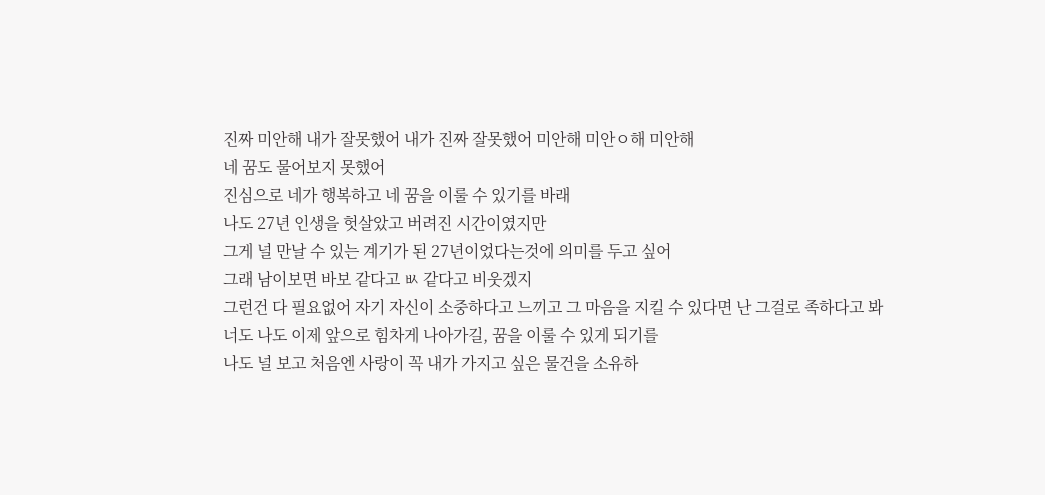진짜 미안해 내가 잘못했어 내가 진짜 잘못했어 미안해 미안ㅇ해 미안해
네 꿈도 물어보지 못했어
진심으로 네가 행복하고 네 꿈을 이룰 수 있기를 바래
나도 27년 인생을 헛살았고 버려진 시간이였지만
그게 널 만날 수 있는 계기가 된 27년이었다는것에 의미를 두고 싶어
그래 남이보면 바보 같다고 ㅄ 같다고 비웃겠지
그런건 다 필요없어 자기 자신이 소중하다고 느끼고 그 마음을 지킬 수 있다면 난 그걸로 족하다고 봐
너도 나도 이제 앞으로 힘차게 나아가길, 꿈을 이룰 수 있게 되기를
나도 널 보고 처음엔 사랑이 꼭 내가 가지고 싶은 물건을 소유하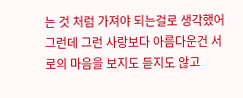는 것 처럼 가져야 되는걸로 생각했어
그런데 그런 사랑보다 아름다운건 서로의 마음을 보지도 듣지도 않고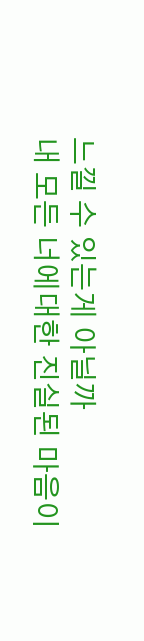느낄 수 있는게 아닐까
내 모든 너에대한 진실된 마음이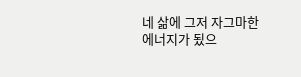네 삶에 그저 자그마한 에너지가 됬으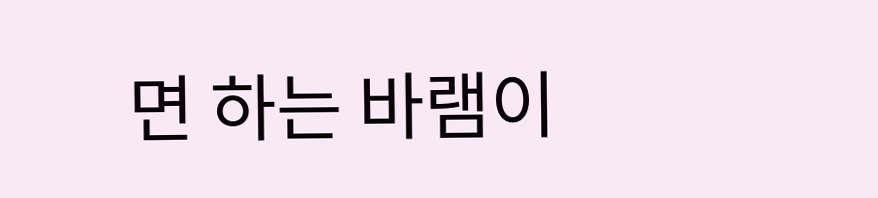면 하는 바램이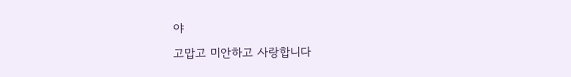야
고맙고 미안하고 사랑합니다